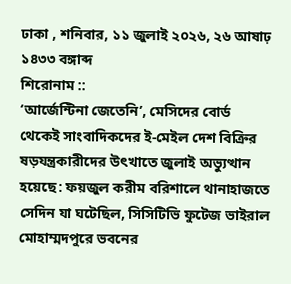ঢাকা , শনিবার, ১১ জুলাই ২০২৬, ২৬ আষাঢ় ১৪৩৩ বঙ্গাব্দ
শিরোনাম ::
‘আর্জেন্টিনা জেতেনি’, মেসিদের বোর্ড থেকেই সাংবাদিকদের ই-মেইল দেশ বিক্রির ষড়যন্ত্রকারীদের উৎখাতে জুলাই অভ্যুত্থান হয়েছে: ফয়জুল করীম বরিশালে থানাহাজতে সেদিন যা ঘটেছিল, সিসিটিভি ফুটেজ ভাইরাল মোহাম্মদপুরে ভবনের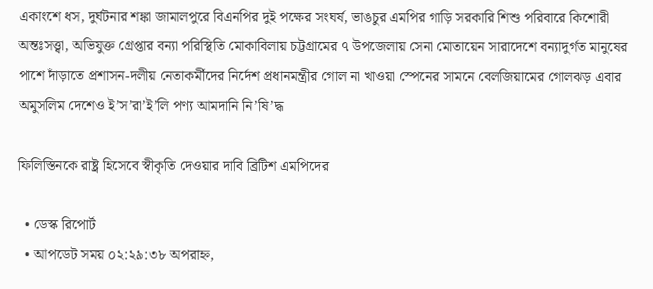একাংশে ধস, দুর্ঘটনার শঙ্কা জামালপুরে বিএনপির দুই পক্ষের সংঘর্ষ, ভাঙচুর এমপির গাড়ি সরকারি শিশু পরিবারে কিশোরী অন্তঃসত্ত্বা, অভিযুক্ত গ্রেপ্তার বন্যা পরিস্থিতি মোকাবিলায় চট্টগ্রামের ৭ উপজেলায় সেনা মোতায়েন সারাদেশে বন্যাদুর্গত মানুষের পাশে দাঁড়াতে প্রশাসন-দলীয় নেতাকর্মীদের নির্দেশ প্রধানমন্ত্রীর গোল না খাওয়া স্পেনের সামনে বেলজিয়ামের গোলঝড় এবার অমুসলিম দেশেও ই’স’রা’ই’লি পণ্য আমদানি নি’ষি’দ্ধ

ফিলিস্তিনকে রাষ্ট্র হিসেবে স্বীকৃতি দেওয়ার দাবি ব্রিটিশ এমপিদের

  • ডেস্ক রিপোর্ট
  • আপডেট সময় ০২:২৯:৩৮ অপরাহ্ন,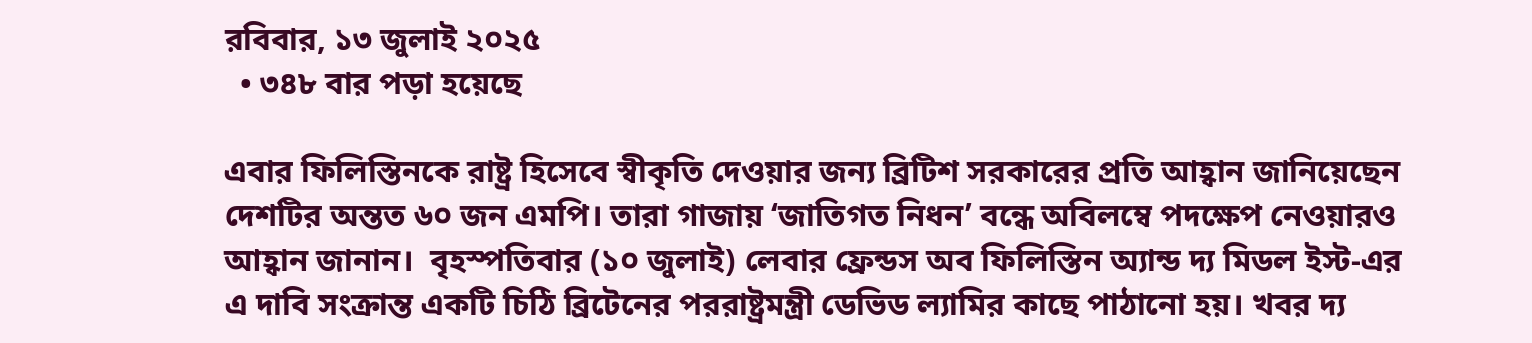রবিবার, ১৩ জুলাই ২০২৫
  • ৩৪৮ বার পড়া হয়েছে

এবার ফিলিস্তিনকে রাষ্ট্র হিসেবে স্বীকৃতি দেওয়ার জন্য ব্রিটিশ সরকারের প্রতি আহ্বান জানিয়েছেন দেশটির অন্তত ৬০ জন এমপি। তারা গাজায় ‘জাতিগত নিধন’ বন্ধে অবিলম্বে পদক্ষেপ নেওয়ারও আহ্বান জানান।  বৃহস্পতিবার (১০ জুলাই) লেবার ফ্রেন্ডস অব ফিলিস্তিন অ্যান্ড দ্য মিডল ইস্ট-এর এ দাবি সংক্রান্ত একটি চিঠি ব্রিটেনের পররাষ্ট্রমন্ত্রী ডেভিড ল্যামির কাছে পাঠানো হয়। খবর দ্য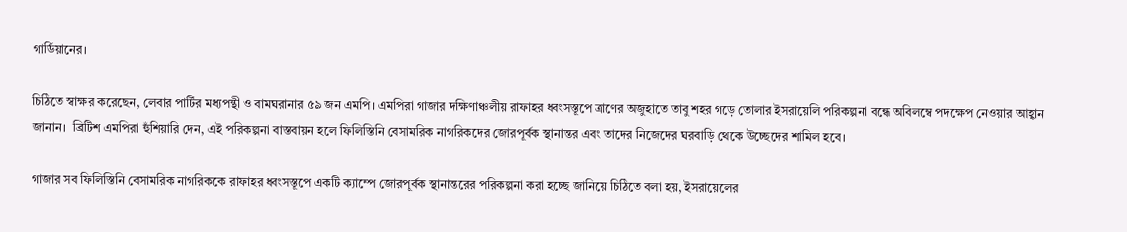গার্ডিয়ানের।

চিঠিতে স্বাক্ষর করেছেন, লেবার পার্টির মধ্যপন্থী ও বামঘরানার ৫৯ জন এমপি। এমপিরা গাজার দক্ষিণাঞ্চলীয় রাফাহর ধ্বংসস্তূপে ত্রাণের অজুহাতে তাবু শহর গড়ে তোলার ইসরায়েলি পরিকল্পনা বন্ধে অবিলম্বে পদক্ষেপ নেওয়ার আহ্বান জানান।  ব্রিটিশ এমপিরা হুঁশিয়ারি দেন, এই পরিকল্পনা বাস্তবায়ন হলে ফিলিস্তিনি বেসামরিক নাগরিকদের জোরপূর্বক স্থানান্তর এবং তাদের নিজেদের ঘরবাড়ি থেকে উচ্ছেদের শামিল হবে।

গাজার সব ফিলিস্তিনি বেসামরিক নাগরিককে রাফাহর ধ্বংসস্তূপে একটি ক্যাম্পে জোরপূর্বক স্থানান্তরের পরিকল্পনা করা হচ্ছে জানিয়ে চিঠিতে বলা হয়, ইসরায়েলের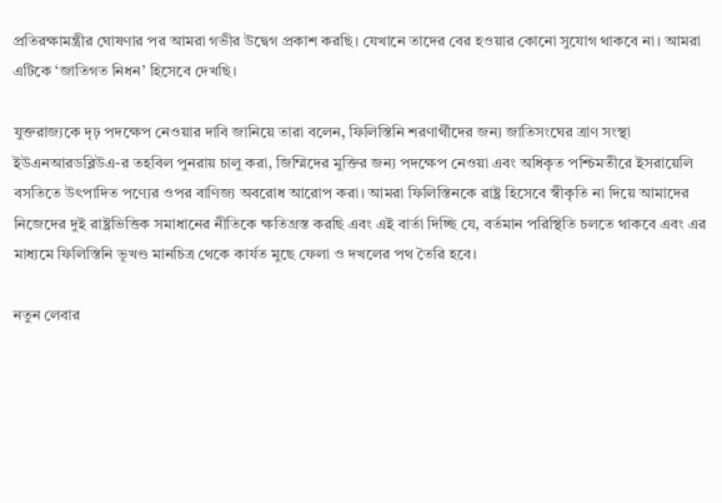প্রতিরক্ষামন্ত্রীর ঘোষণার পর আমরা গভীর উদ্বেগ প্রকাশ করছি। যেখানে তাদের বের হওয়ার কোনো সুযোগ থাকবে না। আমরা এটিকে ‘জাতিগত নিধন’ হিসেবে দেখছি।

যুক্তরাজ্যকে দৃঢ় পদক্ষেপ নেওয়ার দাবি জানিয়ে তারা বলেন, ফিলিস্তিনি শরণার্থীদের জন্য জাতিসংঘের ত্রাণ সংস্থা ইউএনআরডব্লিউএ-র তহবিল পুনরায় চালু করা, জিম্মিদের মুক্তির জন্য পদক্ষেপ নেওয়া এবং অধিকৃত পশ্চিমতীরে ইসরায়েলি বসতিতে উৎপাদিত পণ্যের ওপর বাণিজ্য অবরোধ আরোপ করা। আমরা ফিলিস্তিনকে রাষ্ট্র হিসেবে স্বীকৃতি না দিয়ে আমাদের নিজেদের দুই রাষ্ট্রভিত্তিক সমাধানের নীতিকে ক্ষতিগ্রস্ত করছি এবং এই বার্তা দিচ্ছি যে, বর্তমান পরিস্থিতি চলতে থাকবে এবং এর মাধ্যমে ফিলিস্তিনি ভূখণ্ড মানচিত্র থেকে কার্যত মুছে ফেলা ও দখলের পথ তৈরি হবে।

নতুন লেবার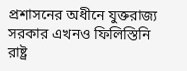প্রশাসনের অধীনে যুক্তরাজ্য সরকার এখনও ফিলিস্তিনি রাষ্ট্র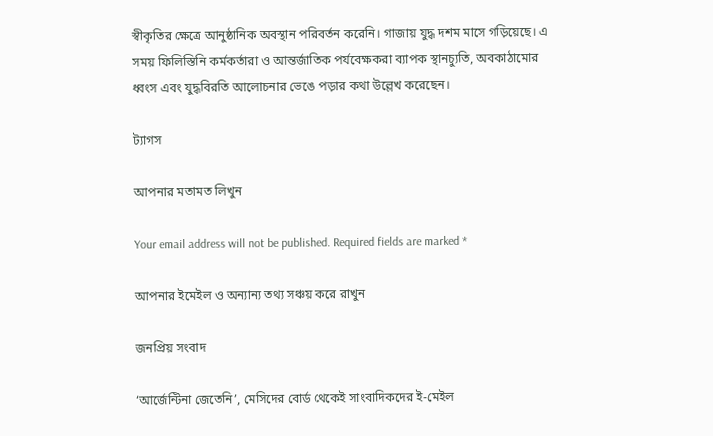স্বীকৃতির ক্ষেত্রে আনুষ্ঠানিক অবস্থান পরিবর্তন করেনি। গাজায় যুদ্ধ দশম মাসে গড়িয়েছে। এ সময় ফিলিস্তিনি কর্মকর্তারা ও আন্তর্জাতিক পর্যবেক্ষকরা ব্যাপক স্থানচ্যুতি, অবকাঠামোর ধ্বংস এবং যুদ্ধবিরতি আলোচনার ভেঙে পড়ার কথা উল্লেখ করেছেন।

ট্যাগস

আপনার মতামত লিখুন

Your email address will not be published. Required fields are marked *

আপনার ইমেইল ও অন্যান্য তথ্য সঞ্চয় করে রাখুন

জনপ্রিয় সংবাদ

‘আর্জেন্টিনা জেতেনি’, মেসিদের বোর্ড থেকেই সাংবাদিকদের ই-মেইল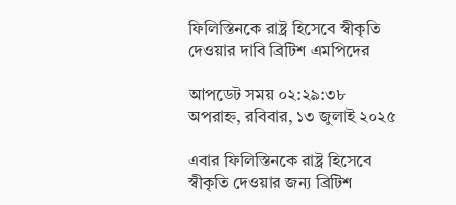ফিলিস্তিনকে রাষ্ট্র হিসেবে স্বীকৃতি দেওয়ার দাবি ব্রিটিশ এমপিদের

আপডেট সময় ০২:২৯:৩৮ অপরাহ্ন, রবিবার, ১৩ জুলাই ২০২৫

এবার ফিলিস্তিনকে রাষ্ট্র হিসেবে স্বীকৃতি দেওয়ার জন্য ব্রিটিশ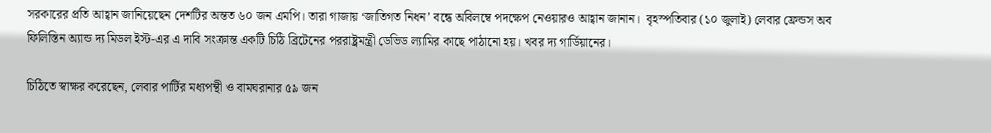সরকারের প্রতি আহ্বান জানিয়েছেন দেশটির অন্তত ৬০ জন এমপি। তারা গাজায় ‘জাতিগত নিধন’ বন্ধে অবিলম্বে পদক্ষেপ নেওয়ারও আহ্বান জানান।  বৃহস্পতিবার (১০ জুলাই) লেবার ফ্রেন্ডস অব ফিলিস্তিন অ্যান্ড দ্য মিডল ইস্ট-এর এ দাবি সংক্রান্ত একটি চিঠি ব্রিটেনের পররাষ্ট্রমন্ত্রী ডেভিড ল্যামির কাছে পাঠানো হয়। খবর দ্য গার্ডিয়ানের।

চিঠিতে স্বাক্ষর করেছেন, লেবার পার্টির মধ্যপন্থী ও বামঘরানার ৫৯ জন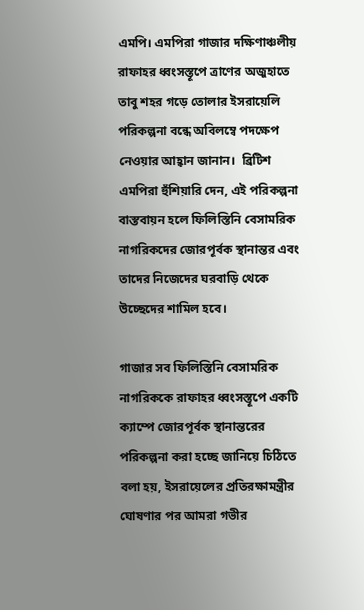এমপি। এমপিরা গাজার দক্ষিণাঞ্চলীয় রাফাহর ধ্বংসস্তূপে ত্রাণের অজুহাতে তাবু শহর গড়ে তোলার ইসরায়েলি পরিকল্পনা বন্ধে অবিলম্বে পদক্ষেপ নেওয়ার আহ্বান জানান।  ব্রিটিশ এমপিরা হুঁশিয়ারি দেন, এই পরিকল্পনা বাস্তবায়ন হলে ফিলিস্তিনি বেসামরিক নাগরিকদের জোরপূর্বক স্থানান্তর এবং তাদের নিজেদের ঘরবাড়ি থেকে উচ্ছেদের শামিল হবে।

গাজার সব ফিলিস্তিনি বেসামরিক নাগরিককে রাফাহর ধ্বংসস্তূপে একটি ক্যাম্পে জোরপূর্বক স্থানান্তরের পরিকল্পনা করা হচ্ছে জানিয়ে চিঠিতে বলা হয়, ইসরায়েলের প্রতিরক্ষামন্ত্রীর ঘোষণার পর আমরা গভীর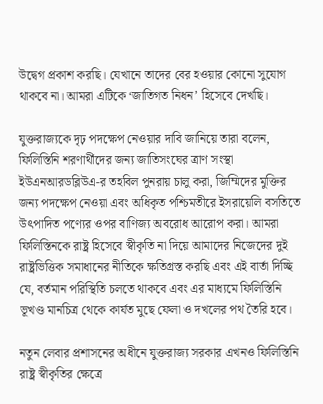উদ্বেগ প্রকাশ করছি। যেখানে তাদের বের হওয়ার কোনো সুযোগ থাকবে না। আমরা এটিকে ‘জাতিগত নিধন’ হিসেবে দেখছি।

যুক্তরাজ্যকে দৃঢ় পদক্ষেপ নেওয়ার দাবি জানিয়ে তারা বলেন, ফিলিস্তিনি শরণার্থীদের জন্য জাতিসংঘের ত্রাণ সংস্থা ইউএনআরডব্লিউএ-র তহবিল পুনরায় চালু করা, জিম্মিদের মুক্তির জন্য পদক্ষেপ নেওয়া এবং অধিকৃত পশ্চিমতীরে ইসরায়েলি বসতিতে উৎপাদিত পণ্যের ওপর বাণিজ্য অবরোধ আরোপ করা। আমরা ফিলিস্তিনকে রাষ্ট্র হিসেবে স্বীকৃতি না দিয়ে আমাদের নিজেদের দুই রাষ্ট্রভিত্তিক সমাধানের নীতিকে ক্ষতিগ্রস্ত করছি এবং এই বার্তা দিচ্ছি যে, বর্তমান পরিস্থিতি চলতে থাকবে এবং এর মাধ্যমে ফিলিস্তিনি ভূখণ্ড মানচিত্র থেকে কার্যত মুছে ফেলা ও দখলের পথ তৈরি হবে।

নতুন লেবার প্রশাসনের অধীনে যুক্তরাজ্য সরকার এখনও ফিলিস্তিনি রাষ্ট্র স্বীকৃতির ক্ষেত্রে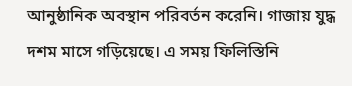আনুষ্ঠানিক অবস্থান পরিবর্তন করেনি। গাজায় যুদ্ধ দশম মাসে গড়িয়েছে। এ সময় ফিলিস্তিনি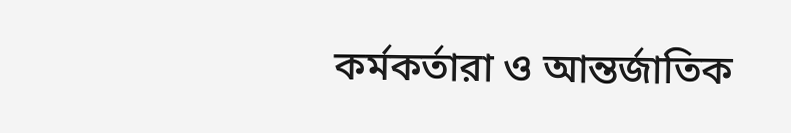কর্মকর্তারা ও আন্তর্জাতিক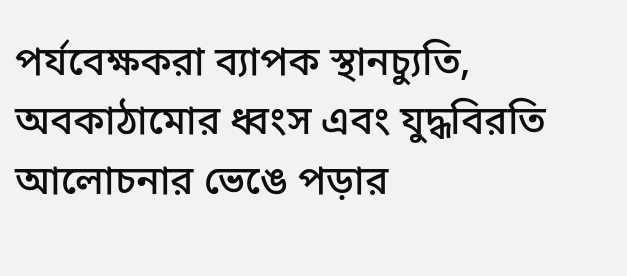পর্যবেক্ষকরা ব্যাপক স্থানচ্যুতি, অবকাঠামোর ধ্বংস এবং যুদ্ধবিরতি আলোচনার ভেঙে পড়ার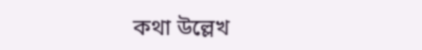কথা উল্লেখ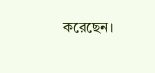করেছেন।